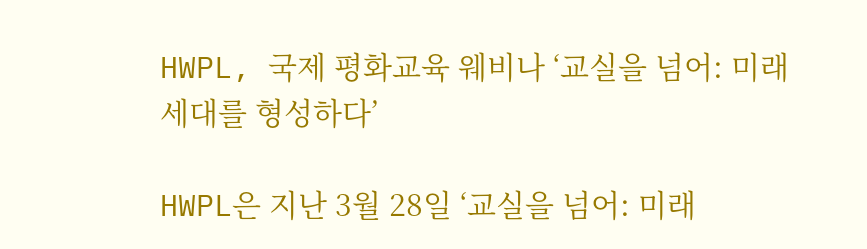HWPL, 국제 평화교육 웨비나 ‘교실을 넘어: 미래 세대를 형성하다’

HWPL은 지난 3월 28일 ‘교실을 넘어: 미래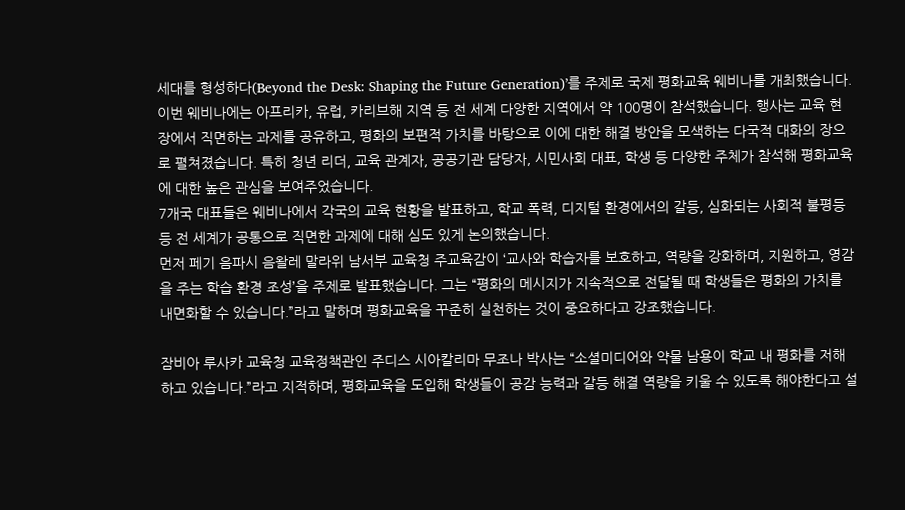세대를 형성하다(Beyond the Desk: Shaping the Future Generation)’를 주제로 국제 평화교육 웨비나를 개최했습니다.
이번 웨비나에는 아프리카, 유럽, 카리브해 지역 등 전 세계 다양한 지역에서 약 100명이 참석했습니다. 행사는 교육 현장에서 직면하는 과제를 공유하고, 평화의 보편적 가치를 바탕으로 이에 대한 해결 방안을 모색하는 다국적 대화의 장으로 펼쳐졌습니다. 특히 청년 리더, 교육 관계자, 공공기관 담당자, 시민사회 대표, 학생 등 다양한 주체가 참석해 평화교육에 대한 높은 관심을 보여주었습니다.
7개국 대표들은 웨비나에서 각국의 교육 현황을 발표하고, 학교 폭력, 디지털 환경에서의 갈등, 심화되는 사회적 불평등 등 전 세계가 공통으로 직면한 과제에 대해 심도 있게 논의했습니다.
먼저 페기 음파시 음왈레 말라위 남서부 교육청 주교육감이 ‘교사와 학습자를 보호하고, 역량을 강화하며, 지원하고, 영감을 주는 학습 환경 조성’을 주제로 발표했습니다. 그는 “평화의 메시지가 지속적으로 전달될 때 학생들은 평화의 가치를 내면화할 수 있습니다.”라고 말하며 평화교육을 꾸준히 실천하는 것이 중요하다고 강조했습니다.

잠비아 루사카 교육청 교육정책관인 주디스 시아칼리마 무조나 박사는 “소셜미디어와 약물 남용이 학교 내 평화를 저해하고 있습니다.”라고 지적하며, 평화교육을 도입해 학생들이 공감 능력과 갈등 해결 역량을 키울 수 있도록 해야한다고 설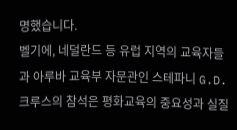명했습니다.
벨기에, 네덜란드 등 유럽 지역의 교육자들과 아루바 교육부 자문관인 스테파니 G.D. 크루스의 참석은 평화교육의 중요성과 실질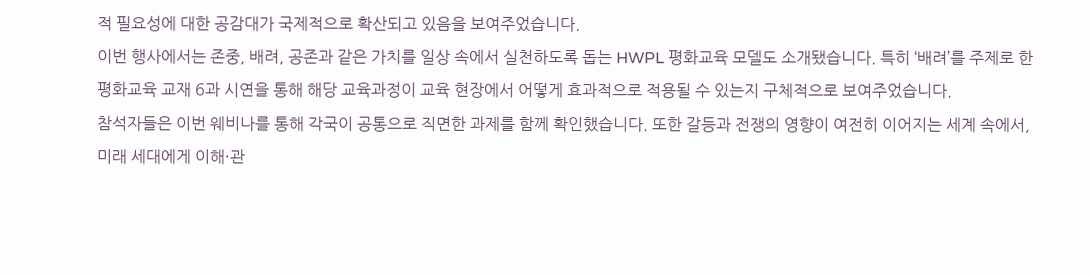적 필요성에 대한 공감대가 국제적으로 확산되고 있음을 보여주었습니다.
이번 행사에서는 존중, 배려, 공존과 같은 가치를 일상 속에서 실천하도록 돕는 HWPL 평화교육 모델도 소개됐습니다. 특히 ‘배려’를 주제로 한 평화교육 교재 6과 시연을 통해 해당 교육과정이 교육 현장에서 어떻게 효과적으로 적용될 수 있는지 구체적으로 보여주었습니다.
참석자들은 이번 웨비나를 통해 각국이 공통으로 직면한 과제를 함께 확인했습니다. 또한 갈등과 전쟁의 영향이 여전히 이어지는 세계 속에서, 미래 세대에게 이해·관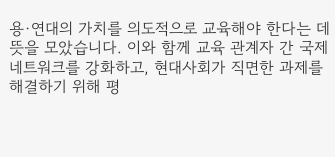용·연대의 가치를 의도적으로 교육해야 한다는 데 뜻을 모았습니다. 이와 함께 교육 관계자 간 국제 네트워크를 강화하고, 현대사회가 직면한 과제를 해결하기 위해 평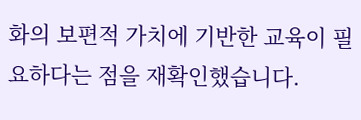화의 보편적 가치에 기반한 교육이 필요하다는 점을 재확인했습니다.